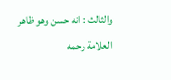والثالث : انه حسن وهو ظاهر العلامة رحمه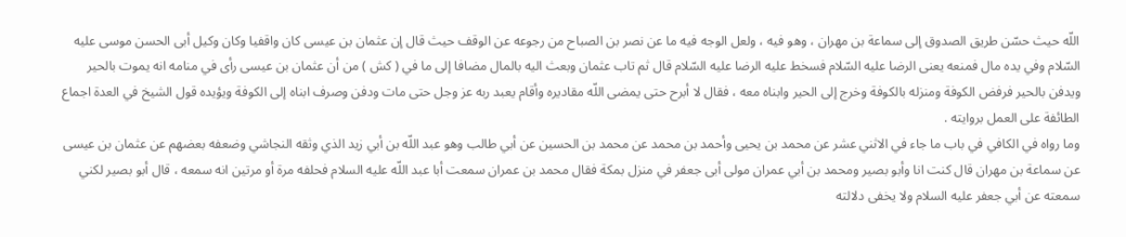اللّه حيث حسّن طريق الصدوق إلى سماعة بن مهران ، وهو فيه ، ولعل الوجه فيه ما عن نصر بن الصباح من رجوعه عن الوقف حيث قال إن عثمان بن عيسى كان واقفيا وكان وكيل أبى الحسن موسى عليه السّلام وفي يده مال فمنعه يعنى الرضا عليه السّلام فسخط عليه الرضا عليه السّلام قال ثم تاب عثمان وبعث اليه بالمال مضافا إلى ما في ( كش ) من أن عثمان بن عيسى رأى في منامه انه يموت بالحير ويدفن بالحير فرفض الكوفة ومنزله بالكوفة وخرج إلى الحير وابناه معه ، فقال لا أبرح حتى يمضى اللّه مقاديره وأقام يعبد ربه عز وجل حتى مات ودفن وصرف ابناه إلى الكوفة ويؤيده قول الشيخ في العدة اجماع الطائفة على العمل بروايته .
وما رواه في الكافي في باب ما جاء في الاثني عشر عن محمد بن يحيى وأحمد بن محمد عن محمد بن الحسين عن أبي طالب وهو عبد اللّه بن أبي زيد الذي وثقه النجاشي وضعفه بعضهم عن عثمان بن عيسى عن سماعة بن مهران قال كنت انا وأبو بصير ومحمد بن أبي عمران مولى أبى جعفر في منزل بمكة فقال محمد بن عمران سمعت أبا عبد اللّه عليه السلام فحلفه مرة أو مرتين انه سمعه ، قال أبو بصير لكني سمعته عن أبي جعفر عليه السلام ولا يخفى دلالته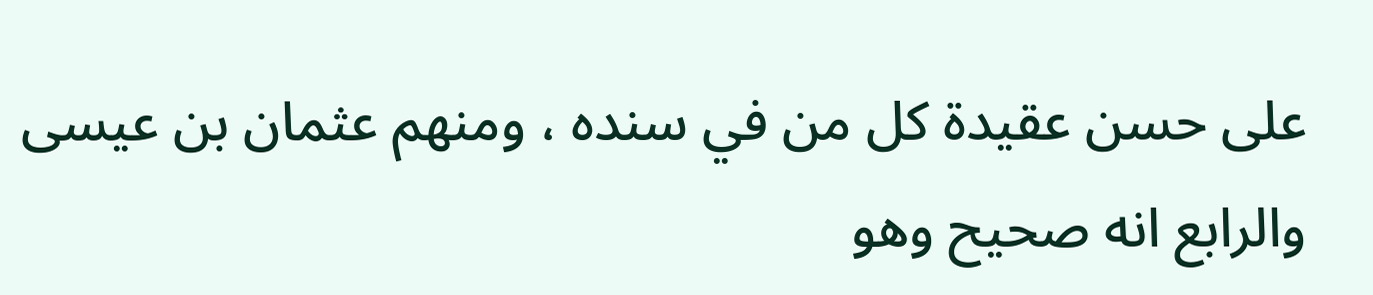على حسن عقيدة كل من في سنده ، ومنهم عثمان بن عيسى والرابع انه صحيح وهو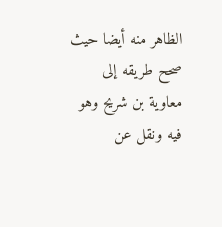الظاهر منه أيضا حيث صحح طريقه إلى معاوية بن شريح وهو فيه ونقل عن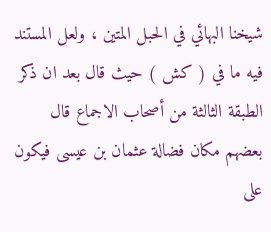شيخنا البهائي في الحبل المتين ، ولعل المستند فيه ما في ( كش ) حيث قال بعد ان ذكر الطبقة الثالثة من أصحاب الاجماع قال بعضهم مكان فضالة عثمان بن عيسى فيكون على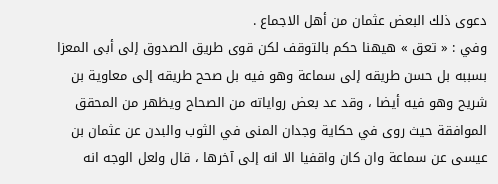دعوى ذلك البعض عثمان من أهل الاجماع .
وفي : « تعق » هيهنا حكم بالتوقف لكن قوى طريق الصدوق إلى أبى المعزا بسببه بل حسن طريقه إلى سماعة وهو فيه بل صحح طريقه إلى معاوية بن شريح وهو فيه أيضا ، وقد عد بعض رواياته من الصحاح ويظهر من المحقق الموافقة حيث روى في حكاية وجدان المنى في الثوب والبدن عن عثمان بن عيسى عن سماعة وان كان واقفيا الا انه إلى آخرها ، قال ولعل الوجه انه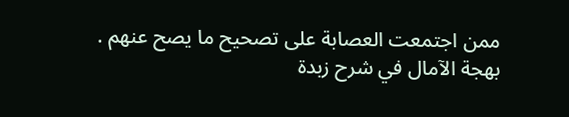ممن اجتمعت العصابة على تصحيح ما يصح عنهم .
بهجة الآمال في شرح زبدة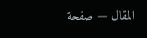المقال — صفحة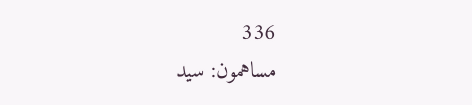336
مساهمون: سيد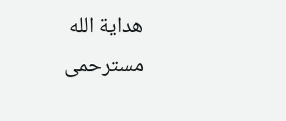هداية الله مسترحمى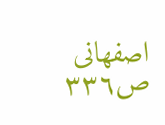اصفهانى
ص٣٣٦